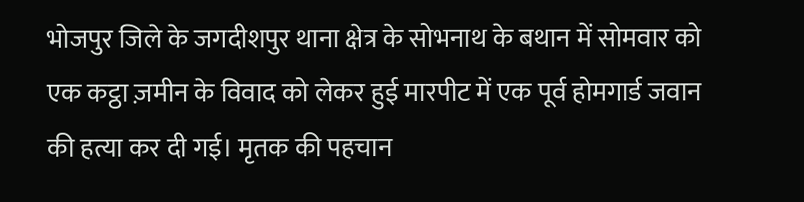भोजपुर जिले के जगदीशपुर थाना क्षेत्र के सोभनाथ के बथान में सोमवार को एक कट्ठा ज़मीन के विवाद को लेकर हुई मारपीट में एक पूर्व होमगार्ड जवान की हत्या कर दी गई। मृतक की पहचान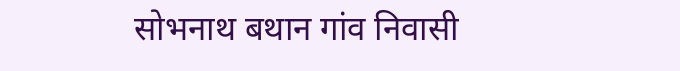सोभनाथ बथान गांव निवासी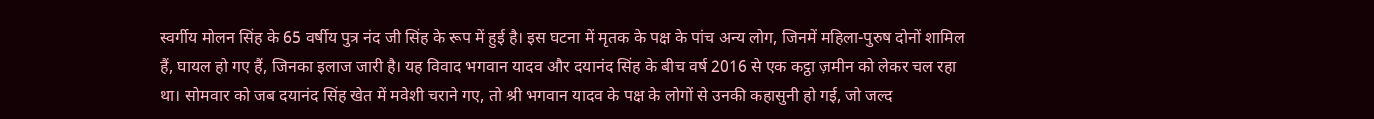स्वर्गीय मोलन सिंह के 65 वर्षीय पुत्र नंद जी सिंह के रूप में हुई है। इस घटना में मृतक के पक्ष के पांच अन्य लोग, जिनमें महिला-पुरुष दोनों शामिल हैं, घायल हो गए हैं, जिनका इलाज जारी है। यह विवाद भगवान यादव और दयानंद सिंह के बीच वर्ष 2016 से एक कट्ठा ज़मीन को लेकर चल रहा था। सोमवार को जब दयानंद सिंह खेत में मवेशी चराने गए, तो श्री भगवान यादव के पक्ष के लोगों से उनकी कहासुनी हो गई, जो जल्द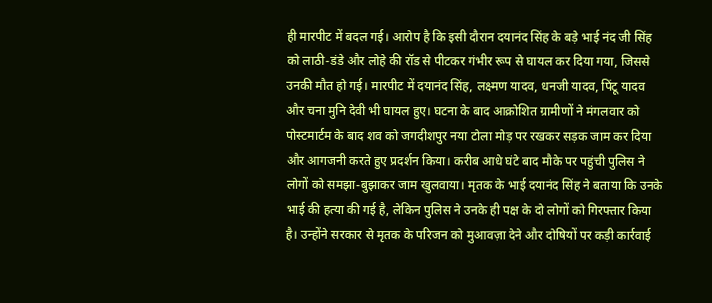ही मारपीट में बदल गई। आरोप है कि इसी दौरान दयानंद सिंह के बड़े भाई नंद जी सिंह को लाठी-डंडे और लोहे की रॉड से पीटकर गंभीर रूप से घायल कर दिया गया, जिससे उनकी मौत हो गई। मारपीट में दयानंद सिंह, लक्ष्मण यादव, धनजी यादव, पिंटू यादव और चना मुनि देवी भी घायल हुए। घटना के बाद आक्रोशित ग्रामीणों ने मंगलवार को पोस्टमार्टम के बाद शव को जगदीशपुर नया टोला मोड़ पर रखकर सड़क जाम कर दिया और आगजनी करते हुए प्रदर्शन किया। करीब आधे घंटे बाद मौके पर पहुंची पुलिस ने लोगों को समझा-बुझाकर जाम खुलवाया। मृतक के भाई दयानंद सिंह ने बताया कि उनके भाई की हत्या की गई है, लेकिन पुलिस ने उनके ही पक्ष के दो लोगों को गिरफ्तार किया है। उन्होंने सरकार से मृतक के परिजन को मुआवज़ा देने और दोषियों पर कड़ी कार्रवाई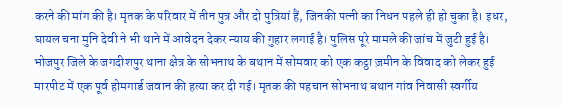करने की मांग की है। मृतक के परिवार में तीन पुत्र और दो पुत्रियां हैं, जिनकी पत्नी का निधन पहले ही हो चुका है। इधर, घायल चना मुनि देवी ने भी थाने में आवेदन देकर न्याय की गुहार लगाई है। पुलिस पूरे मामले की जांच में जुटी हुई है।
भोजपुर जिले के जगदीशपुर थाना क्षेत्र के सोभनाथ के बथान में सोमवार को एक कट्ठा ज़मीन के विवाद को लेकर हुई मारपीट में एक पूर्व होमगार्ड जवान की हत्या कर दी गई। मृतक की पहचान सोभनाथ बथान गांव निवासी स्वर्गीय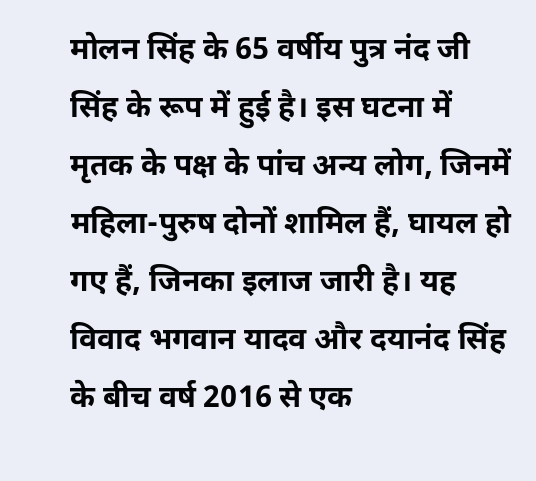मोलन सिंह के 65 वर्षीय पुत्र नंद जी सिंह के रूप में हुई है। इस घटना में मृतक के पक्ष के पांच अन्य लोग, जिनमें महिला-पुरुष दोनों शामिल हैं, घायल हो गए हैं, जिनका इलाज जारी है। यह विवाद भगवान यादव और दयानंद सिंह के बीच वर्ष 2016 से एक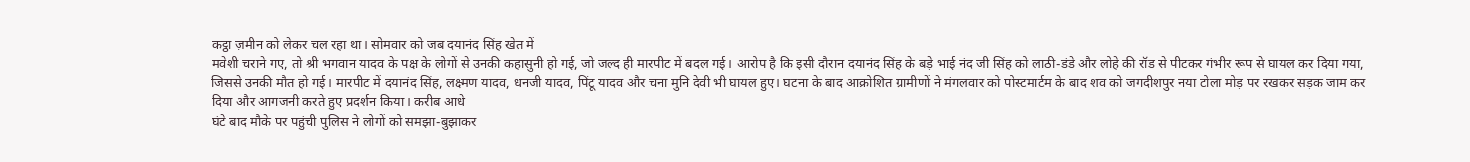कट्ठा ज़मीन को लेकर चल रहा था। सोमवार को जब दयानंद सिंह खेत में
मवेशी चराने गए, तो श्री भगवान यादव के पक्ष के लोगों से उनकी कहासुनी हो गई, जो जल्द ही मारपीट में बदल गई। आरोप है कि इसी दौरान दयानंद सिंह के बड़े भाई नंद जी सिंह को लाठी-डंडे और लोहे की रॉड से पीटकर गंभीर रूप से घायल कर दिया गया, जिससे उनकी मौत हो गई। मारपीट में दयानंद सिंह, लक्ष्मण यादव, धनजी यादव, पिंटू यादव और चना मुनि देवी भी घायल हुए। घटना के बाद आक्रोशित ग्रामीणों ने मंगलवार को पोस्टमार्टम के बाद शव को जगदीशपुर नया टोला मोड़ पर रखकर सड़क जाम कर दिया और आगजनी करते हुए प्रदर्शन किया। करीब आधे
घंटे बाद मौके पर पहुंची पुलिस ने लोगों को समझा-बुझाकर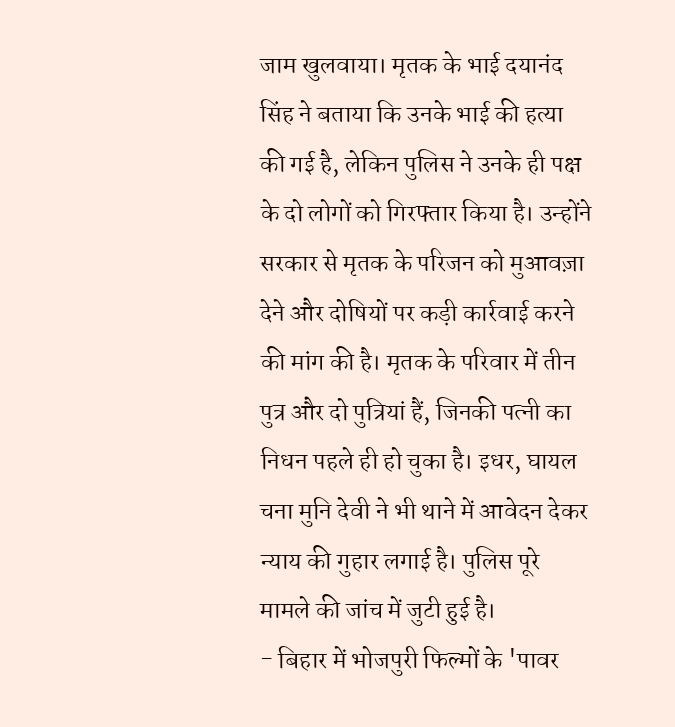जाम खुलवाया। मृतक के भाई दयानंद सिंह ने बताया कि उनके भाई की हत्या की गई है, लेकिन पुलिस ने उनके ही पक्ष के दो लोगों को गिरफ्तार किया है। उन्होंने सरकार से मृतक के परिजन को मुआवज़ा देने और दोषियों पर कड़ी कार्रवाई करने की मांग की है। मृतक के परिवार में तीन पुत्र और दो पुत्रियां हैं, जिनकी पत्नी का निधन पहले ही हो चुका है। इधर, घायल चना मुनि देवी ने भी थाने में आवेदन देकर न्याय की गुहार लगाई है। पुलिस पूरे मामले की जांच में जुटी हुई है।
- बिहार में भोजपुरी फिल्मों के 'पावर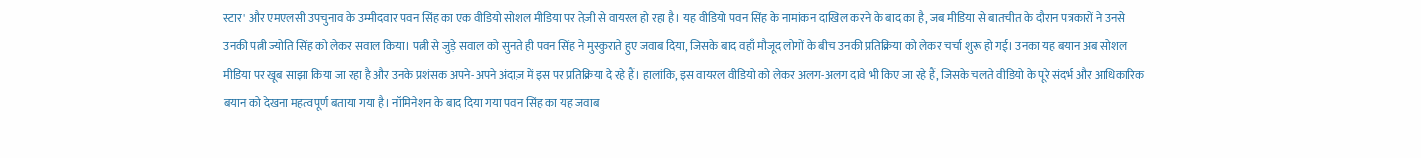स्टार' और एमएलसी उपचुनाव के उम्मीदवार पवन सिंह का एक वीडियो सोशल मीडिया पर तेज़ी से वायरल हो रहा है। यह वीडियो पवन सिंह के नामांकन दाखिल करने के बाद का है, जब मीडिया से बातचीत के दौरान पत्रकारों ने उनसे उनकी पत्नी ज्योति सिंह को लेकर सवाल किया। पत्नी से जुड़े सवाल को सुनते ही पवन सिंह ने मुस्कुराते हुए जवाब दिया, जिसके बाद वहाँ मौजूद लोगों के बीच उनकी प्रतिक्रिया को लेकर चर्चा शुरू हो गई। उनका यह बयान अब सोशल मीडिया पर खूब साझा किया जा रहा है और उनके प्रशंसक अपने-अपने अंदाज़ में इस पर प्रतिक्रिया दे रहे हैं। हालांकि, इस वायरल वीडियो को लेकर अलग-अलग दावे भी किए जा रहे हैं, जिसके चलते वीडियो के पूरे संदर्भ और आधिकारिक बयान को देखना महत्वपूर्ण बताया गया है। नॉमिनेशन के बाद दिया गया पवन सिंह का यह जवाब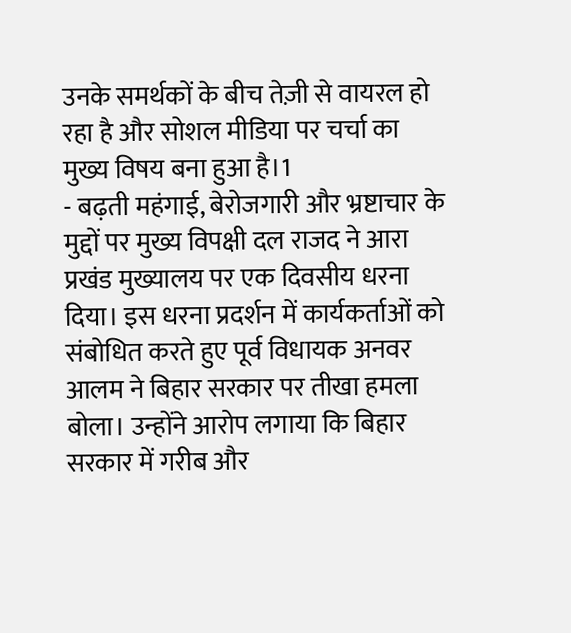उनके समर्थकों के बीच तेज़ी से वायरल हो रहा है और सोशल मीडिया पर चर्चा का मुख्य विषय बना हुआ है।1
- बढ़ती महंगाई, बेरोजगारी और भ्रष्टाचार के मुद्दों पर मुख्य विपक्षी दल राजद ने आरा प्रखंड मुख्यालय पर एक दिवसीय धरना दिया। इस धरना प्रदर्शन में कार्यकर्ताओं को संबोधित करते हुए पूर्व विधायक अनवर आलम ने बिहार सरकार पर तीखा हमला बोला। उन्होंने आरोप लगाया कि बिहार सरकार में गरीब और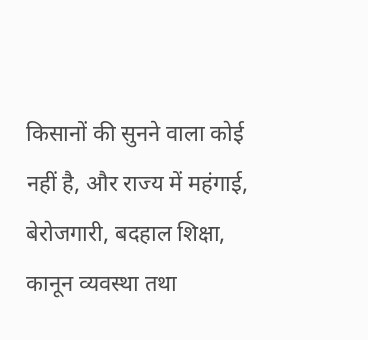किसानों की सुनने वाला कोई नहीं है, और राज्य में महंगाई, बेरोजगारी, बदहाल शिक्षा, कानून व्यवस्था तथा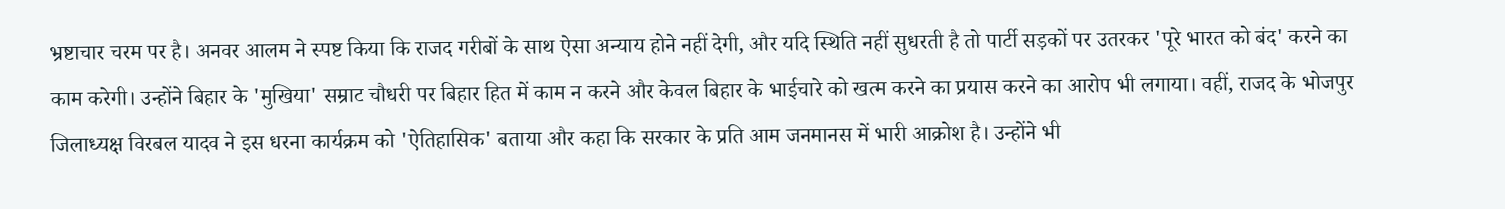भ्रष्टाचार चरम पर है। अनवर आलम ने स्पष्ट किया कि राजद गरीबों के साथ ऐसा अन्याय होने नहीं देगी, और यदि स्थिति नहीं सुधरती है तो पार्टी सड़कों पर उतरकर 'पूरे भारत को बंद' करने का काम करेगी। उन्होंने बिहार के 'मुखिया' सम्राट चौधरी पर बिहार हित में काम न करने और केवल बिहार के भाईचारे को खत्म करने का प्रयास करने का आरोप भी लगाया। वहीं, राजद के भोजपुर जिलाध्यक्ष विरबल यादव ने इस धरना कार्यक्रम को 'ऐतिहासिक' बताया और कहा कि सरकार के प्रति आम जनमानस में भारी आक्रोश है। उन्होंने भी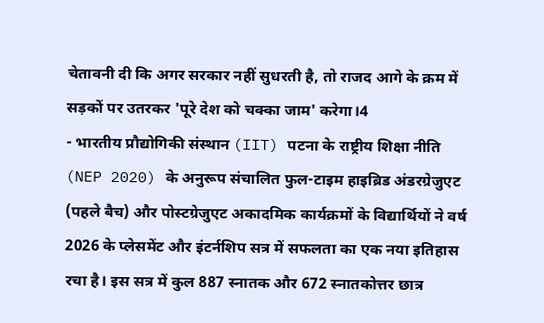चेतावनी दी कि अगर सरकार नहीं सुधरती है, तो राजद आगे के क्रम में सड़कों पर उतरकर 'पूरे देश को चक्का जाम' करेगा।4
- भारतीय प्रौद्योगिकी संस्थान (IIT) पटना के राष्ट्रीय शिक्षा नीति (NEP 2020) के अनुरूप संचालित फुल-टाइम हाइब्रिड अंडरग्रेजुएट (पहले बैच) और पोस्टग्रेजुएट अकादमिक कार्यक्रमों के विद्यार्थियों ने वर्ष 2026 के प्लेसमेंट और इंटर्नशिप सत्र में सफलता का एक नया इतिहास रचा है। इस सत्र में कुल 887 स्नातक और 672 स्नातकोत्तर छात्र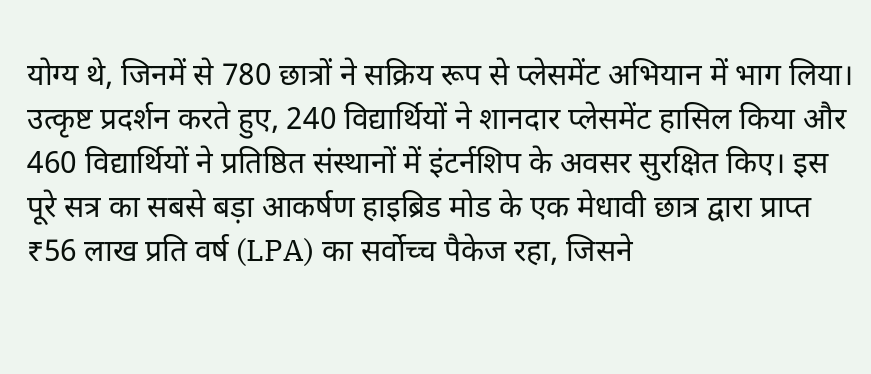योग्य थे, जिनमें से 780 छात्रों ने सक्रिय रूप से प्लेसमेंट अभियान में भाग लिया। उत्कृष्ट प्रदर्शन करते हुए, 240 विद्यार्थियों ने शानदार प्लेसमेंट हासिल किया और 460 विद्यार्थियों ने प्रतिष्ठित संस्थानों में इंटर्नशिप के अवसर सुरक्षित किए। इस पूरे सत्र का सबसे बड़ा आकर्षण हाइब्रिड मोड के एक मेधावी छात्र द्वारा प्राप्त ₹56 लाख प्रति वर्ष (LPA) का सर्वोच्च पैकेज रहा, जिसने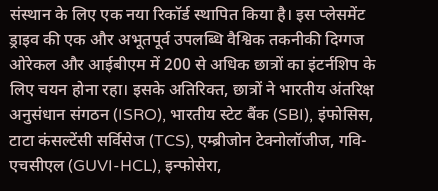संस्थान के लिए एक नया रिकॉर्ड स्थापित किया है। इस प्लेसमेंट ड्राइव की एक और अभूतपूर्व उपलब्धि वैश्विक तकनीकी दिग्गज ओरेकल और आईबीएम में 200 से अधिक छात्रों का इंटर्नशिप के लिए चयन होना रहा। इसके अतिरिक्त, छात्रों ने भारतीय अंतरिक्ष अनुसंधान संगठन (ISRO), भारतीय स्टेट बैंक (SBI), इंफोसिस, टाटा कंसल्टेंसी सर्विसेज (TCS), एम्ब्रीजोन टेक्नोलॉजीज, गवि-एचसीएल (GUVI-HCL), इन्फोसेरा,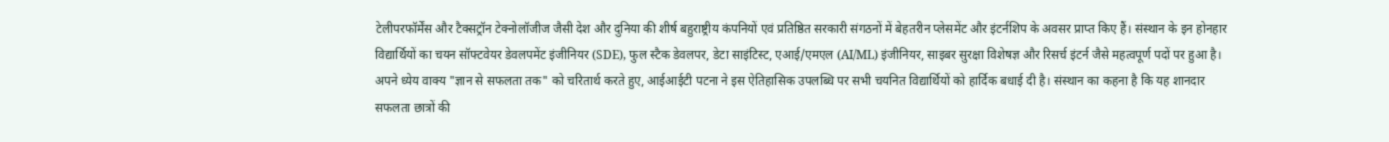टेलीपरफॉर्मेंस और टैक्सट्रॉन टेक्नोलॉजीज जैसी देश और दुनिया की शीर्ष बहुराष्ट्रीय कंपनियों एवं प्रतिष्ठित सरकारी संगठनों में बेहतरीन प्लेसमेंट और इंटर्नशिप के अवसर प्राप्त किए हैं। संस्थान के इन होनहार विद्यार्थियों का चयन सॉफ्टवेयर डेवलपमेंट इंजीनियर (SDE), फुल स्टैक डेवलपर, डेटा साइंटिस्ट, एआई/एमएल (AI/ML) इंजीनियर, साइबर सुरक्षा विशेषज्ञ और रिसर्च इंटर्न जैसे महत्वपूर्ण पदों पर हुआ है। अपने ध्येय वाक्य "ज्ञान से सफलता तक" को चरितार्थ करते हुए, आईआईटी पटना ने इस ऐतिहासिक उपलब्धि पर सभी चयनित विद्यार्थियों को हार्दिक बधाई दी है। संस्थान का कहना है कि यह शानदार सफलता छात्रों की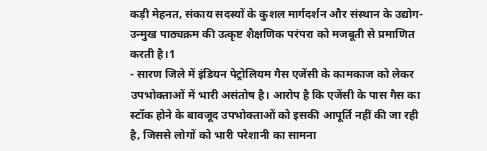कड़ी मेहनत, संकाय सदस्यों के कुशल मार्गदर्शन और संस्थान के उद्योग-उन्मुख पाठ्यक्रम की उत्कृष्ट शैक्षणिक परंपरा को मजबूती से प्रमाणित करती है।1
- सारण जिले में इंडियन पेट्रोलियम गैस एजेंसी के कामकाज को लेकर उपभोक्ताओं में भारी असंतोष है। आरोप है कि एजेंसी के पास गैस का स्टॉक होने के बावजूद उपभोक्ताओं को इसकी आपूर्ति नहीं की जा रही है, जिससे लोगों को भारी परेशानी का सामना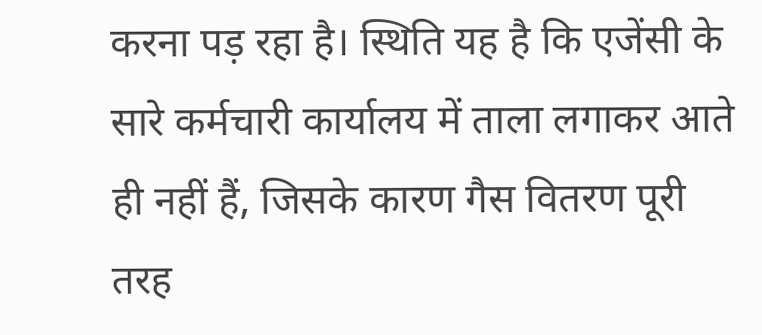करना पड़ रहा है। स्थिति यह है कि एजेंसी के सारे कर्मचारी कार्यालय में ताला लगाकर आते ही नहीं हैं, जिसके कारण गैस वितरण पूरी तरह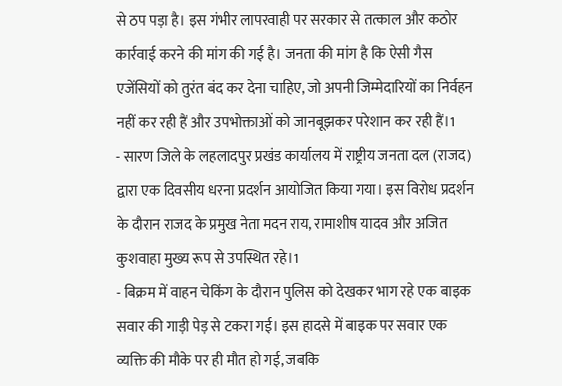से ठप पड़ा है। इस गंभीर लापरवाही पर सरकार से तत्काल और कठोर कार्रवाई करने की मांग की गई है। जनता की मांग है कि ऐसी गैस एजेंसियों को तुरंत बंद कर देना चाहिए, जो अपनी जिम्मेदारियों का निर्वहन नहीं कर रही हैं और उपभोक्ताओं को जानबूझकर परेशान कर रही हैं।1
- सारण जिले के लहलादपुर प्रखंड कार्यालय में राष्ट्रीय जनता दल (राजद) द्वारा एक दिवसीय धरना प्रदर्शन आयोजित किया गया। इस विरोध प्रदर्शन के दौरान राजद के प्रमुख नेता मदन राय, रामाशीष यादव और अजित कुशवाहा मुख्य रूप से उपस्थित रहे।1
- बिक्रम में वाहन चेकिंग के दौरान पुलिस को देखकर भाग रहे एक बाइक सवार की गाड़ी पेड़ से टकरा गई। इस हादसे में बाइक पर सवार एक व्यक्ति की मौके पर ही मौत हो गई, जबकि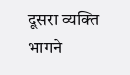दूसरा व्यक्ति भागने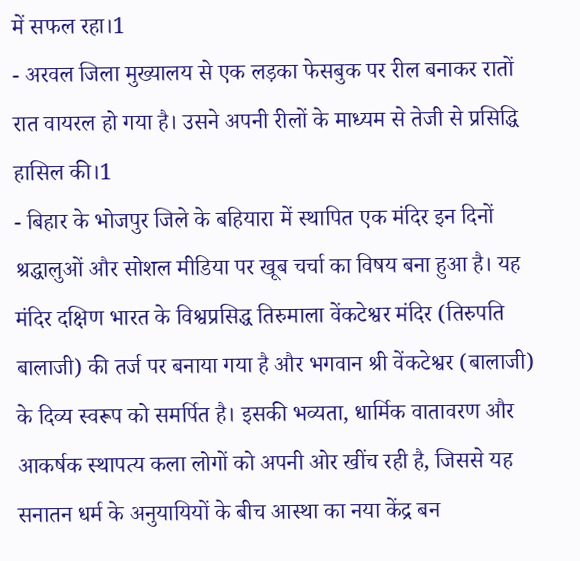में सफल रहा।1
- अरवल जिला मुख्यालय से एक लड़का फेसबुक पर रील बनाकर रातों रात वायरल हो गया है। उसने अपनी रीलों के माध्यम से तेजी से प्रसिद्धि हासिल की।1
- बिहार के भोजपुर जिले के बहियारा में स्थापित एक मंदिर इन दिनों श्रद्धालुओं और सोशल मीडिया पर खूब चर्चा का विषय बना हुआ है। यह मंदिर दक्षिण भारत के विश्वप्रसिद्ध तिरुमाला वेंकटेश्वर मंदिर (तिरुपति बालाजी) की तर्ज पर बनाया गया है और भगवान श्री वेंकटेश्वर (बालाजी) के दिव्य स्वरूप को समर्पित है। इसकी भव्यता, धार्मिक वातावरण और आकर्षक स्थापत्य कला लोगों को अपनी ओर खींच रही है, जिससे यह सनातन धर्म के अनुयायियों के बीच आस्था का नया केंद्र बन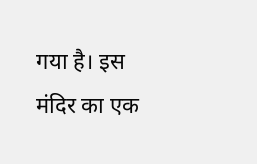गया है। इस मंदिर का एक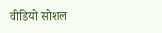वीडियो सोशल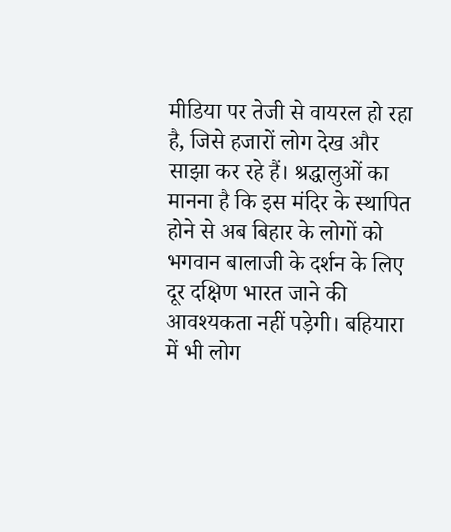मीडिया पर तेजी से वायरल हो रहा है, जिसे हजारों लोग देख और साझा कर रहे हैं। श्रद्धालुओं का मानना है कि इस मंदिर के स्थापित होने से अब बिहार के लोगों को भगवान बालाजी के दर्शन के लिए दूर दक्षिण भारत जाने की आवश्यकता नहीं पड़ेगी। बहियारा में भी लोग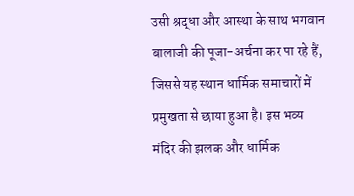उसी श्रद्धा और आस्था के साथ भगवान बालाजी की पूजा-अर्चना कर पा रहे हैं, जिससे यह स्थान धार्मिक समाचारों में प्रमुखता से छाया हुआ है। इस भव्य मंदिर की झलक और धार्मिक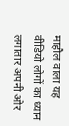माहौल वाला यह वीडियो लोगों का ध्यान लगातार अपनी ओर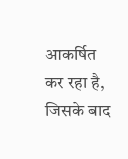आकर्षित कर रहा है, जिसके बाद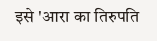इसे 'आरा का तिरुपति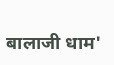बालाजी धाम'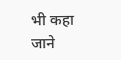भी कहा जाने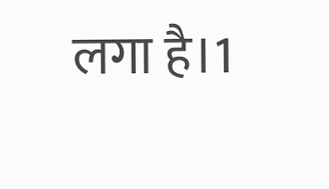लगा है।1